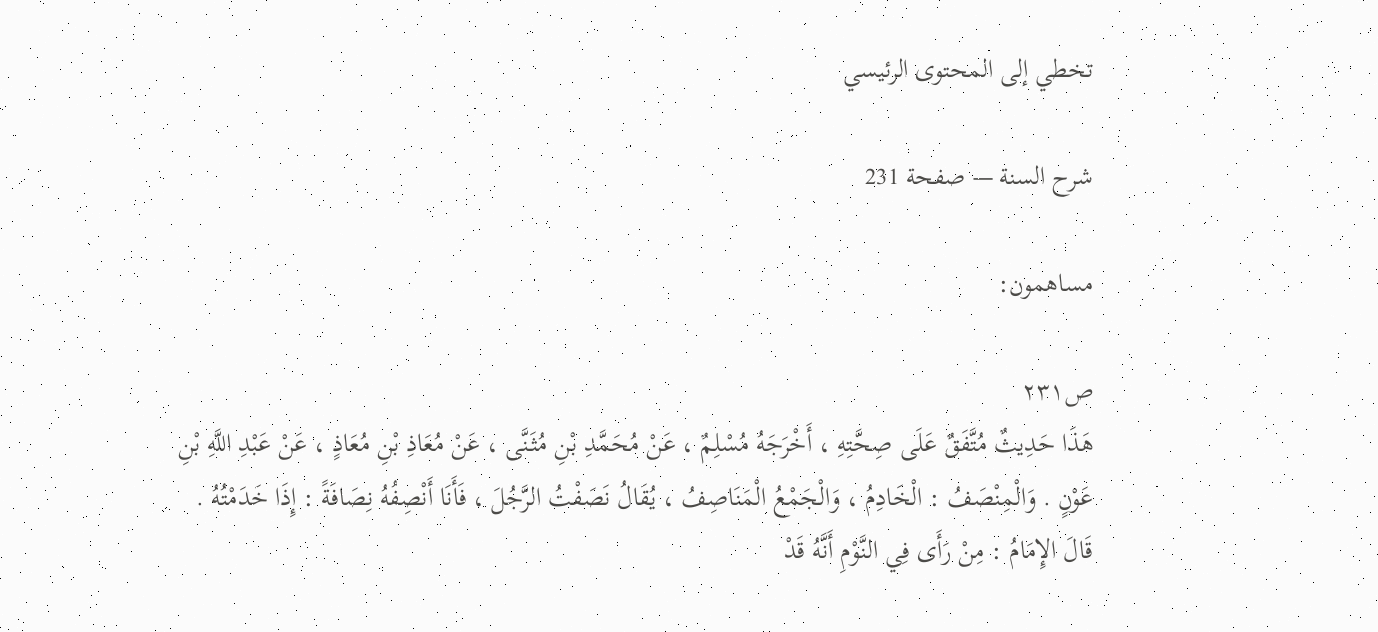تخطي إلى المحتوى الرئيسي

شرح السنة — صفحة 231

مساهمون:

ص٢٣١
هَذَا حَدِيثٌ مُتَّفَقٌ عَلَى صِحَّتِهِ ، أَخْرَجَهُ مُسْلِمٌ ، عَنْ مُحَمَّدِ بْنِ مُثَنَّى ، عَنْ مُعَاذِ بْنِ مُعَاذٍ ، عَنْ عَبْدِ اللَّهِ بْنِ عَوْنٍ . وَالْمِنْصَفُ : الْخَادِمُ ، وَالْجَمْعُ الْمَنَاصِفُ ، يُقَالُ نَصَفْتُ الرَّجُلَ ، فَأَنَا أَنْصِفُهُ نِصَافَةً : إِذَا خَدَمْتُهُ . قَالَ الإِمَامُ : مِنْ رَأَى فِي النَّوْمِ أَنَّهُ قَدْ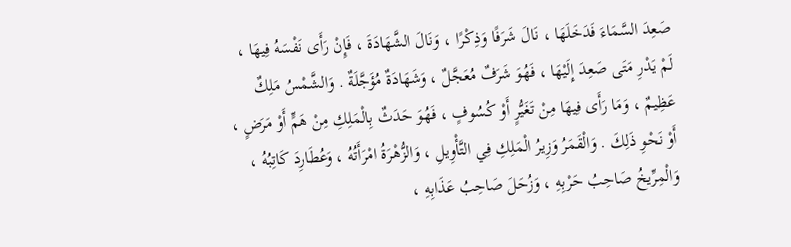صَعِدَ السَّمَاءَ فَدَخَلَهَا ، نَالَ شَرَفًا وَذِكْرًا ، وَنَالَ الشَّهَادَةَ ، فَإِنْ رَأَى نَفْسَهُ فِيهَا ، لَمْ يَدْرِ مَتَى صَعِدَ إِلَيْهَا ، فَهُوَ شَرَفٌ مُعَجَّلٌ ، وَشَهَادَةٌ مُؤَجَّلَةٌ . وَالشَّمْسُ مَلِكٌ عَظِيمٌ ، وَمَا رَأَى فِيهَا مِنْ تَغَيُّرٍ أَوْ كُسُوفٍ ، فَهُوَ حَدَثٌ بِالْمَلِكِ مِنْ هَمٍّ أَوْ مَرَضٍ ، أَوْ نَحْوِ ذَلِكَ . وَالْقَمَرُ وَزِيرُ الْمَلِكِ فِي التَّأْوِيلِ ، وَالزُّهْرَةُ امْرَأَتُهُ ، وَعُطَارِدَ كَاتِبُهُ ، وَالْمِرِّيخُ صَاحِبُ حَرْبِهِ ، وَزُحَلَ صَاحِبُ عَذَابِهِ ،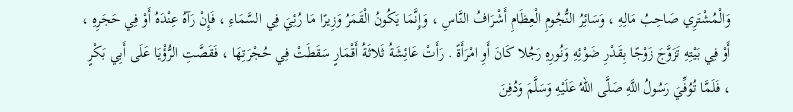وَالْمُشْتَرِي صَاحِبُ مَالِهِ ، وَسَائِرُ النُّجُومِ الْعِظَامِ أَشْرَافُ النَّاسِ ، وَإِنَّمَا يَكُونُ الْقَمَرُ وَزِيرًا مَا رُئِيَ فِي السَّمَاءِ ، فَإِنْ رَآهُ عِنْدَهُ أَوْ فِي حَجَرِهِ ، أَوْ فِي بَيْتِهِ تَزَوَّجَ زَوْجًا بِقَدْرِ ضَوْئِهِ وَنُورِهِ رَجُلا كَانَ أَوِ امْرَأَةً . رَأَتْ عَائِشَةُ ثَلاثَةُ أَقْمَارٍ سَقَطَتْ فِي حُجْرَتِهَا ، فَقَصَّتِ الرُّؤْيَا عَلَى أَبِي بَكْرٍ ، فَلَمَّا تُوُفِّيَ رَسُولُ اللَّهِ صَلَّى اللهُ عَلَيْهِ وَسَلَّمَ وَدُفِنَ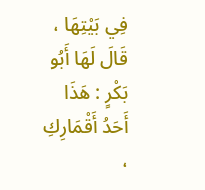فِي بَيْتِهَا ، قَالَ لَهَا أَبُو بَكْرٍ : هَذَا أَحَدُ أَقْمَارِكِ ،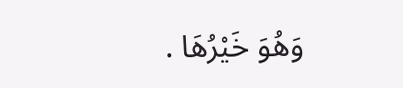وَهُوَ خَيْرُهَا .